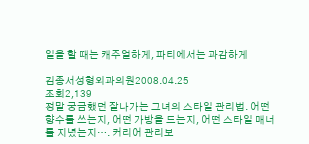일을 할 때는 캐주얼하게, 파티에서는 과감하게

김종서성형외과의원2008.04.25
조회2,139
정말 궁금했던 잘나가는 그녀의 스타일 관리법. 어떤 향수를 쓰는지, 어떤 가방을 드는지, 어떤 스타일 매너를 지녔는지…. 커리어 관리보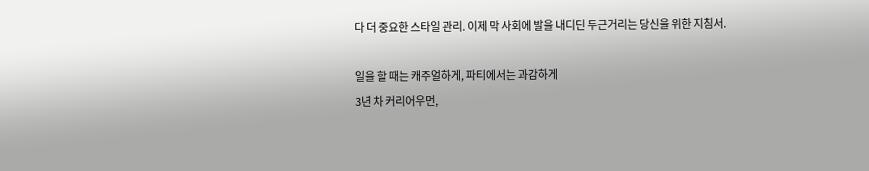다 더 중요한 스타일 관리. 이제 막 사회에 발을 내디딘 두근거리는 당신을 위한 지침서.

일을 할 때는 캐주얼하게, 파티에서는 과감하게
3년 차 커리어우먼,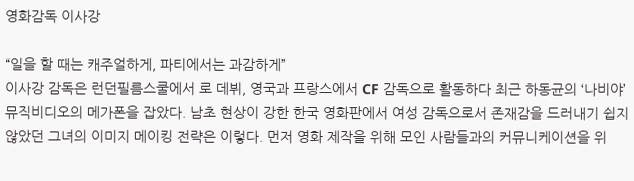영화감독 이사강

“일을 할 때는 캐주얼하게, 파티에서는 과감하게”
이사강 감독은 런던필름스쿨에서 로 데뷔, 영국과 프랑스에서 CF 감독으로 활동하다 최근 하동균의 ‘나비야’ 뮤직비디오의 메가폰을 잡았다. 남초 현상이 강한 한국 영화판에서 여성 감독으로서 존재감을 드러내기 쉽지 않았던 그녀의 이미지 메이킹 전략은 이렇다. 먼저 영화 제작을 위해 모인 사람들과의 커뮤니케이션을 위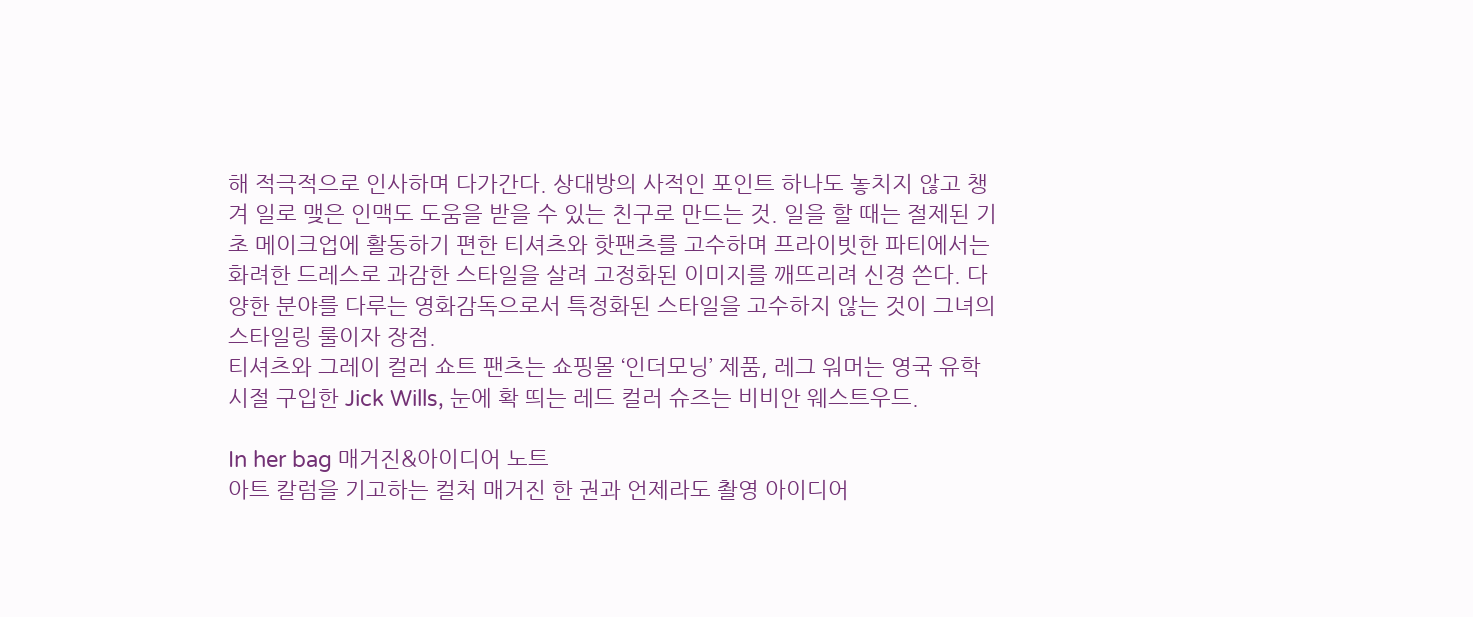해 적극적으로 인사하며 다가간다. 상대방의 사적인 포인트 하나도 놓치지 않고 챙겨 일로 맺은 인맥도 도움을 받을 수 있는 친구로 만드는 것. 일을 할 때는 절제된 기초 메이크업에 활동하기 편한 티셔츠와 핫팬츠를 고수하며 프라이빗한 파티에서는 화려한 드레스로 과감한 스타일을 살려 고정화된 이미지를 깨뜨리려 신경 쓴다. 다양한 분야를 다루는 영화감독으로서 특정화된 스타일을 고수하지 않는 것이 그녀의 스타일링 룰이자 장점.
티셔츠와 그레이 컬러 쇼트 팬츠는 쇼핑몰 ‘인더모닝’ 제품, 레그 워머는 영국 유학 시절 구입한 Jick Wills, 눈에 확 띄는 레드 컬러 슈즈는 비비안 웨스트우드.

In her bag 매거진&아이디어 노트
아트 칼럼을 기고하는 컬처 매거진 한 권과 언제라도 촬영 아이디어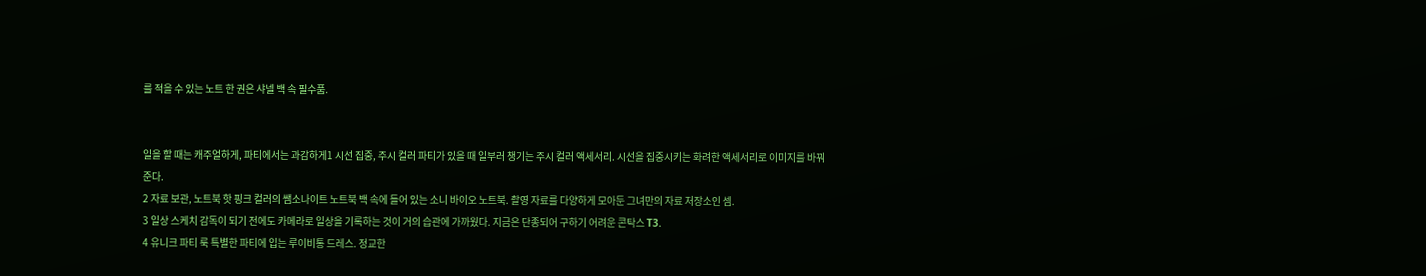를 적을 수 있는 노트 한 권은 샤넬 백 속 필수품.


일을 할 때는 캐주얼하게, 파티에서는 과감하게1 시선 집중, 주시 컬러 파티가 있을 때 일부러 챙기는 주시 컬러 액세서리. 시선을 집중시키는 화려한 액세서리로 이미지를 바꿔준다.
2 자료 보관, 노트북 핫 핑크 컬러의 쌤소나이트 노트북 백 속에 들어 있는 소니 바이오 노트북. 촬영 자료를 다양하게 모아둔 그녀만의 자료 저장소인 셈.
3 일상 스케치 감독이 되기 전에도 카메라로 일상을 기록하는 것이 거의 습관에 가까웠다. 지금은 단종되어 구하기 어려운 콘탁스 T3.
4 유니크 파티 룩 특별한 파티에 입는 루이비통 드레스. 정교한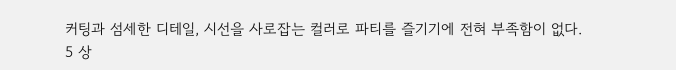커팅과 섬세한 디테일, 시선을 사로잡는 컬러로 파티를 즐기기에 전혀 부족함이 없다.
5 상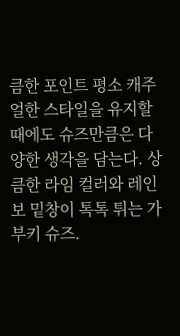큼한 포인트 평소 캐주얼한 스타일을 유지할 때에도 슈즈만큼은 다양한 생각을 담는다. 상큼한 라임 컬러와 레인보 밑창이 톡톡 튀는 가부키 슈즈.